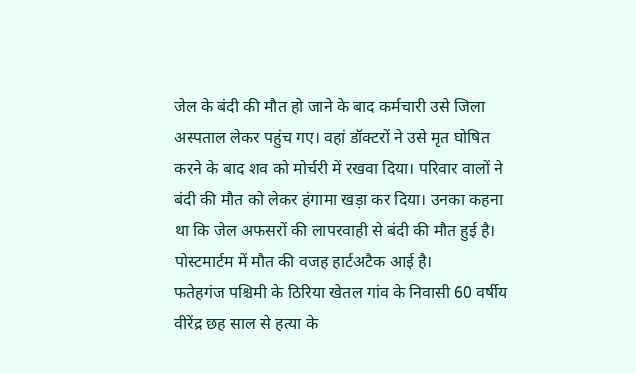जेल के बंदी की मौत हो जाने के बाद कर्मचारी उसे जिला अस्पताल लेकर पहुंच गए। वहां डॉक्टरों ने उसे मृत घोषित करने के बाद शव को मोर्चरी में रखवा दिया। परिवार वालों ने बंदी की मौत को लेकर हंगामा खड़ा कर दिया। उनका कहना था कि जेल अफसरों की लापरवाही से बंदी की मौत हुई है। पोस्टमार्टम में मौत की वजह हार्टअटैक आई है।
फतेहगंज पश्चिमी के ठिरिया खेतल गांव के निवासी 60 वर्षीय वीरेंद्र छह साल से हत्या के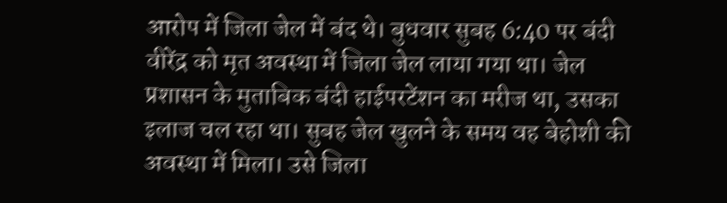आरोप में जिला जेल में बंद थे। बुधवार सुबह 6:40 पर बंदी वीरेंद्र को मृत अवस्था में जिला जेल लाया गया था। जेल प्रशासन के मुताबिक बंदी हाईपरटेंशन का मरीज था, उसका इलाज चल रहा था। सुबह जेल खुलने के समय वह बेहोशी की अवस्था में मिला। उसे जिला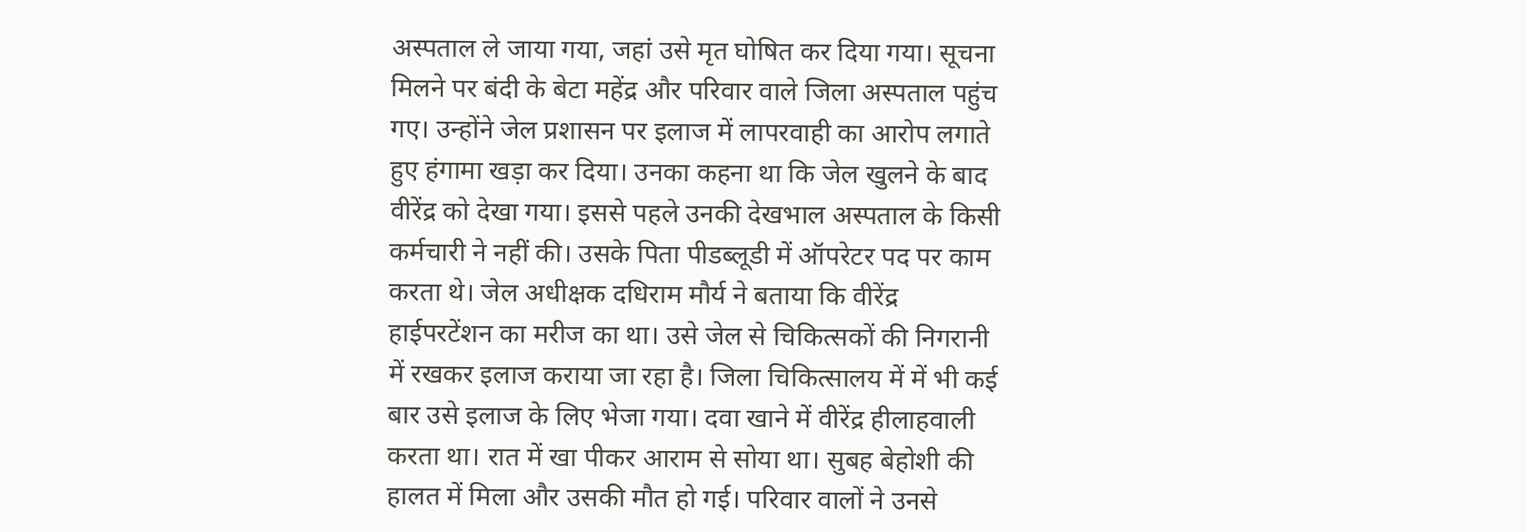अस्पताल ले जाया गया, जहां उसे मृत घोषित कर दिया गया। सूचना मिलने पर बंदी के बेटा महेंद्र और परिवार वाले जिला अस्पताल पहुंच गए। उन्होंने जेल प्रशासन पर इलाज में लापरवाही का आरोप लगाते हुए हंगामा खड़ा कर दिया। उनका कहना था कि जेल खुलने के बाद वीरेंद्र को देखा गया। इससे पहले उनकी देखभाल अस्पताल के किसी कर्मचारी ने नहीं की। उसके पिता पीडब्लूडी में ऑपरेटर पद पर काम करता थे। जेल अधीक्षक दधिराम मौर्य ने बताया कि वीरेंद्र हाईपरटेंशन का मरीज का था। उसे जेल से चिकित्सकों की निगरानी में रखकर इलाज कराया जा रहा है। जिला चिकित्सालय में में भी कई बार उसे इलाज के लिए भेजा गया। दवा खाने में वीरेंद्र हीलाहवाली करता था। रात में खा पीकर आराम से सोया था। सुबह बेहोशी की हालत में मिला और उसकी मौत हो गई। परिवार वालों ने उनसे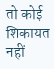तो कोई शिकायत नहीं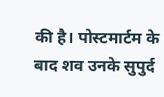की है। पोस्टमार्टम के बाद शव उनके सुपुर्द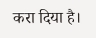करा दिया है।